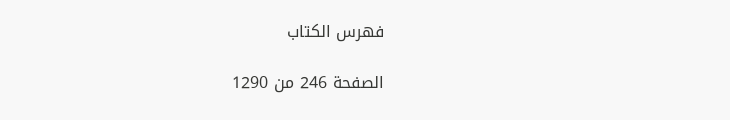فهرس الكتاب

الصفحة 246 من 1290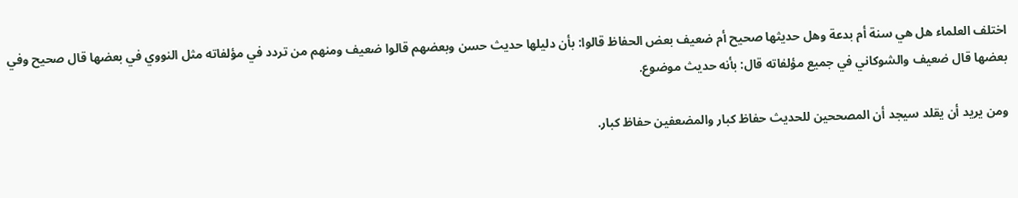اختلف العلماء هل هي سنة أم بدعة وهل حديثها صحيح أم ضعيف بعض الحفاظ قالوا: بأن دليلها حديث حسن وبعضهم قالوا ضعيف ومنهم من تردد في مؤلفاته مثل النووي في بعضها قال صحيح وفي بعضها قال ضعيف والشوكاني في جميع مؤلفاته قال: بأنه حديث موضوع.

ومن يريد أن يقلد سيجد أن المصححين للحديث حفاظ كبار والمضعفين حفاظ كبار.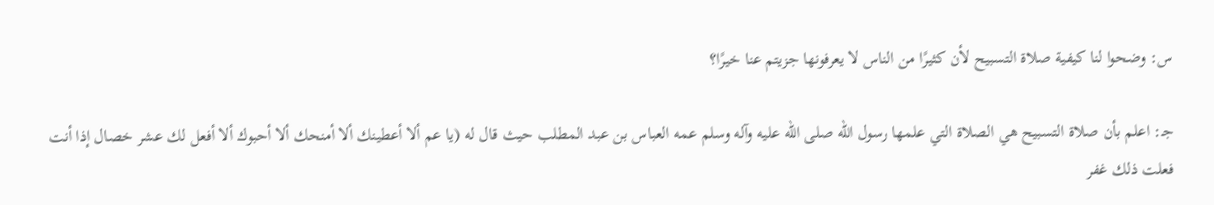س: وضحوا لنا كيفية صلاة التسبيح لأن كثيرًا من الناس لا يعرفونها جزيتم عنا خيرًا؟

جـ: اعلم بأن صلاة التسبيح هي الصلاة التي علمها رسول الله صلى الله عليه وآله وسلم عمه العباس بن عبد المطلب حيث قال له (يا عم ألا أعطينك ألا أمنحك ألا أحبوك ألا أفعل لك عشر خصال إذا أنت فعلت ذلك غفر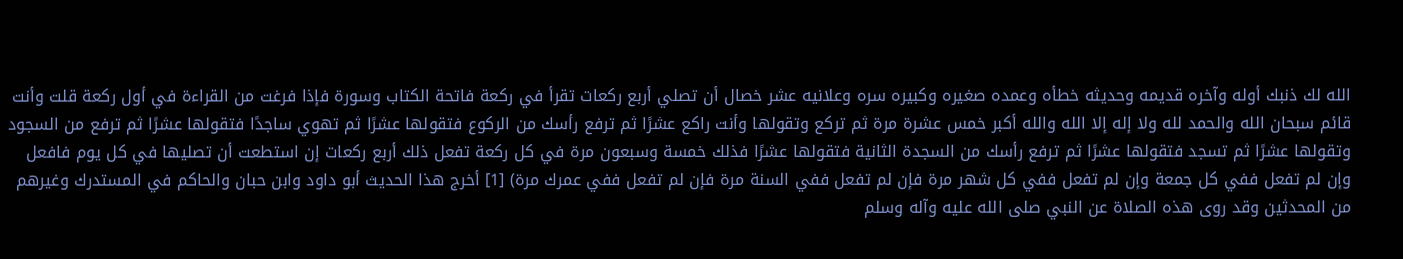الله لك ذنبك أوله وآخره قديمه وحديثه خطأه وعمده صغيره وكبيره سره وعلانيه عشر خصال أن تصلي أربع ركعات تقرأ في ركعة فاتحة الكتاب وسورة فإذا فرغت من القراءة في أول ركعة قلت وأنت قائم سبحان الله والحمد لله ولا إله إلا الله والله أكبر خمس عشرة مرة ثم تركع وتقولها وأنت راكع عشرًا ثم ترفع رأسك من الركوع فتقولها عشرًا ثم تهوي ساجدًا فتقولها عشرًا ثم ترفع من السجود وتقولها عشرًا ثم تسجد فتقولها عشرًا ثم ترفع رأسك من السجدة الثانية فتقولها عشرًا فذلك خمسة وسبعون مرة في كل ركعة تفعل ذلك أربع ركعات إن استطعت أن تصليها في كل يوم فافعل وإن لم تفعل ففي كل جمعة وإن لم تفعل ففي كل شهر مرة فإن لم تفعل ففي السنة مرة فإن لم تفعل ففي عمرك مرة) [1] أخرج هذا الحديث أبو داود وابن حبان والحاكم في المستدرك وغيرهم من المحدثين وقد روى هذه الصلاة عن النبي صلى الله عليه وآله وسلم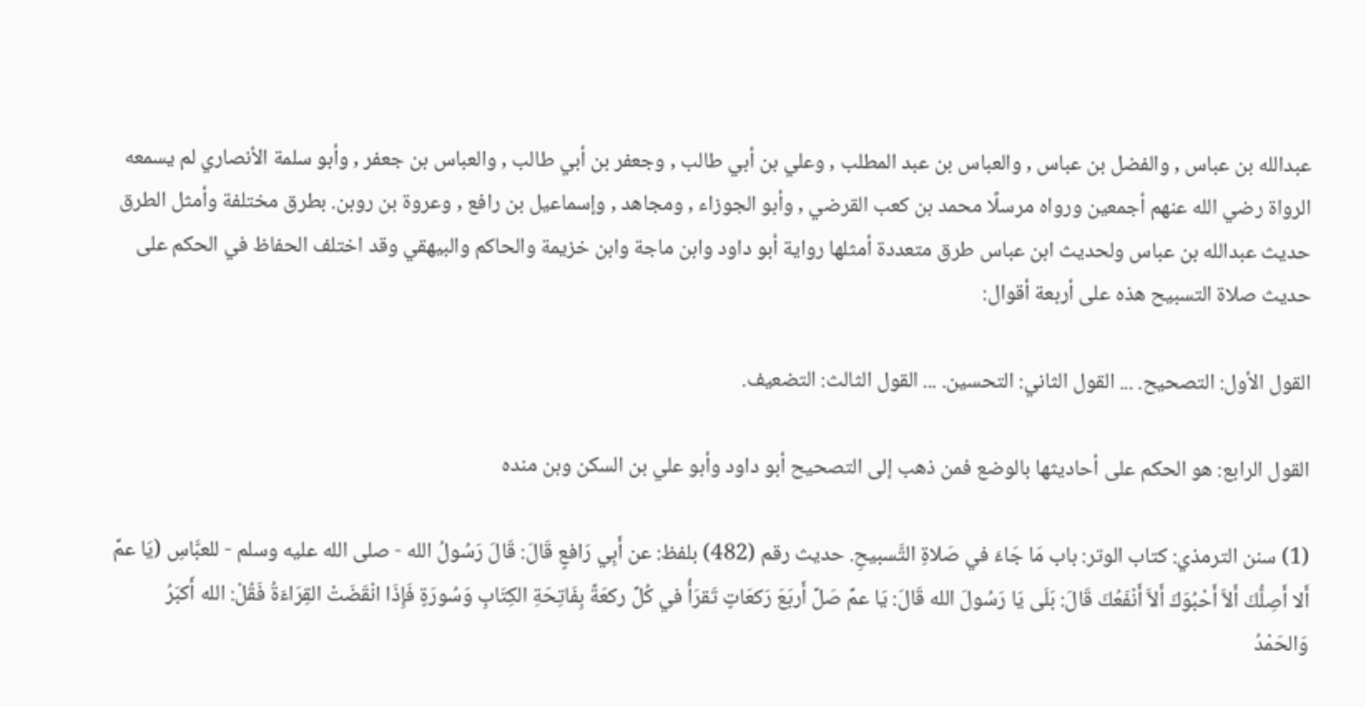عبدالله بن عباس , والفضل بن عباس , والعباس بن عبد المطلب , وعلي بن أبي طالب , وجعفر بن أبي طالب , والعباس بن جعفر , وأبو سلمة الأنصاري لم يسمعه الرواة رضي الله عنهم أجمعين ورواه مرسلًا محمد بن كعب القرضي , وأبو الجوزاء , ومجاهد , وإسماعيل بن رافع , وعروة بن روبن. بطرق مختلفة وأمثل الطرق حديث عبدالله بن عباس ولحديث ابن عباس طرق متعددة أمثلها رواية أبو داود وابن ماجة وابن خزيمة والحاكم والبيهقي وقد اختلف الحفاظ في الحكم على حديث صلاة التسبيح هذه على أربعة أقوال:

القول الأول: التصحيح. ... القول الثاني: التحسين. ... القول الثالث: التضعيف.

القول الرابع: هو الحكم على أحاديثها بالوضع فمن ذهب إلى التصحيح أبو داود وأبو علي بن السكن وبن منده

(1) سنن الترمذي: كتاب الوتر: باب مَا جَاءَ في صَلاةِ التَّسبيحِ. حديث رقم (482) بلفظ: عن أَبِي رَافعٍ قَالَ: قَالَ رَسُولُ الله - صلى الله عليه وسلم - للعبَّاسِ (يَا عمِّ أَلا أَصِلُّكَ أَلاَّ أَحْبُوَكَ أَلاَّ أَنْفَعُكَ قَالَ: بَلَى يَا رَسُولَ الله قَالَ: يَا عمِّ صَلِّ أَربَعَ رَكعَاتٍ تَقرَأُ في كُلِّ ركعَةً بِفَاتِحَةِ الكِتَابِ وَسُورَةٍ فَإِذَا انْقَضَتْ القِرَاءَةُ فَقُلْ: الله أَكبَرُ وَالحَمْدُ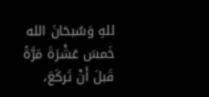للهِ وَسُبحَانَ الله خَمسَ عَشْرَةَ مَرَّةً قَبلَ أَنْ تَركَعَ،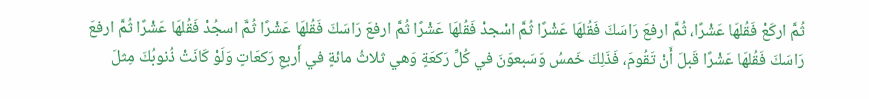ثُمَّ اركَعْ فَقُلهَا عَشْرًا، ثُمَّ ارفعَ رَاسَكَ فَقُلهَا عَشْرًا ثُمَّ اسْجدْ فَقُلهَا عَشْرًا ثُمَّ ارفعَ رَاسَكَ فَقُلهَا عَشْرًا ثُمَّ اسجُدْ فَقُلهَا عَشْرًا ثُمَّ ارفعَ رَاسَكَ فَقُلهَا عَشْرًا قَبلَ أَنْ تَقُومَ، فَذَلِكَ خَمسُ وَسَبعوَنَ في كُلِّ رَكعَةٍ وَهي ثلاثُ مائةٍ في أَربعِ رَكعَاتٍ وَلَوْ كَانَتْ ذُنوبُكَ مِثلَ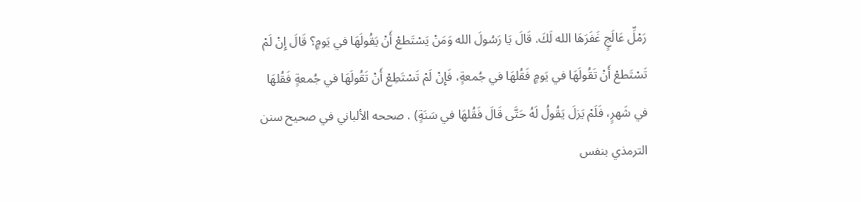رَمْلِّ عَالَجٍ غَفَرَهَا الله لَكَ. قَالَ يَا رَسُولَ الله وَمَنْ يَسْتَطعْ أَنْ يَقُولَهَا في يَومٍ؟ قَالَ إِنْ لَمْ تَسْتَطعْ أَنْ تَقُولَهَا في يَومٍ فَقُلهَا في جُمعةٍ، فَإِنْ لَمْ تَسْتَطِعْ أَنْ تَقُولَهَا في جُمعةٍ فَقُلهَا في شَهرٍ، فَلَمْ يَزلَ يَقُولُ لَهُ حَتَّى قَالَ فَقُلهَا في سَنَةٍ) . صححه الألباني في صحيح سنن الترمذي بنفس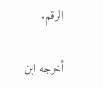الرقم.

أخرجه ابن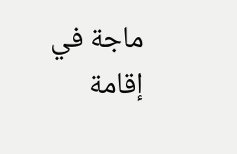ماجة في إقامة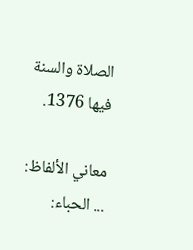الصلاة والسنة فيها 1376.

معاني الألفاظ: ... الحباء: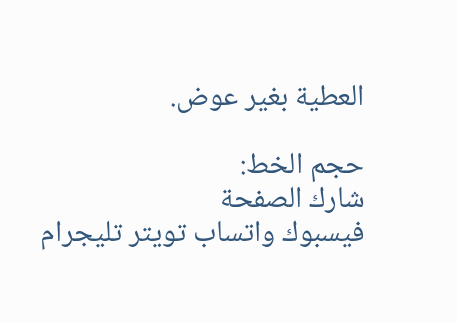العطية بغير عوض.

حجم الخط:
شارك الصفحة
فيسبوك واتساب تويتر تليجرام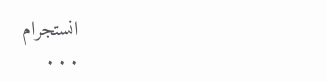انستجرام
. . .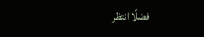فضلًا انتظر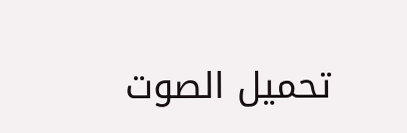تحميل الصوت